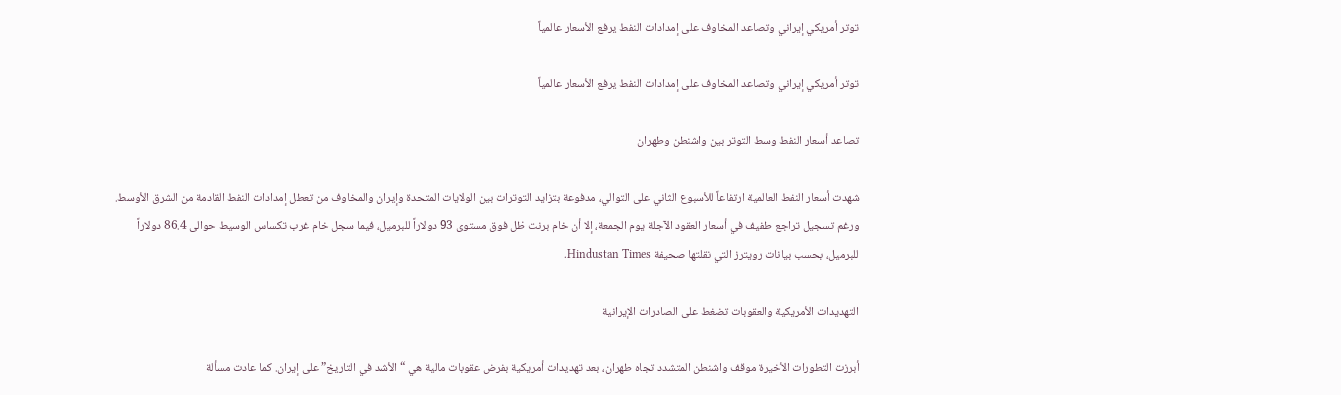توتر أمريكي إيراني وتصاعد المخاوف على إمدادات النفط يرفع الأسعار عالمياً

توتر أمريكي إيراني وتصاعد المخاوف على إمدادات النفط يرفع الأسعار عالمياً

تصاعد أسعار النفط وسط التوتر بين واشنطن وطهران

شهدت أسعار النفط العالمية ارتفاعاً للأسبوع الثاني على التوالي، مدفوعة بتزايد التوترات بين الولايات المتحدة وإيران والمخاوف من تعطل إمدادات النفط القادمة من الشرق الأوسط. ورغم تسجيل تراجع طفيف في أسعار العقود الآجلة يوم الجمعة، إلا أن خام برنت ظل فوق مستوى 93 دولاراً للبرميل، فيما سجل خام غرب تكساس الوسيط حوالى 86.4 دولاراً للبرميل، بحسب بيانات رويترز التي نقلتها صحيفة Hindustan Times.

التهديدات الأمريكية والعقوبات تضغط على الصادرات الإيرانية

أبرزت التطورات الأخيرة موقف واشنطن المتشدد تجاه طهران، بعد تهديدات أمريكية بفرض عقوبات مالية هي “الأشد في التاريخ” على إيران. كما عادت مسألة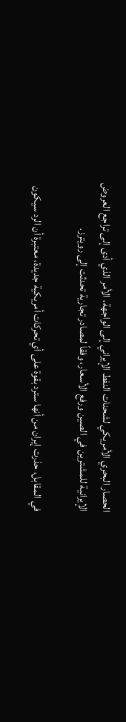الحصار البحري الأمريكي لشحنات النفط الإيراني إلى الواجهة، الأمر الذي أدى إلى تراجع العروض الإيرانية للمشترين في الصين ورفع الأسعار، وفقاً لمصادر تجارية تحدثت إلى رويترز.

في المقابل، حذرت إيران من أنها سترد بقوة على أي تحركات أمريكية جديدة، معتبرة أن الرد سيكون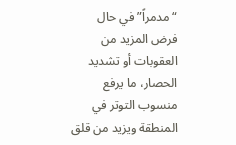“مدمراً” في حال فرض المزيد من العقوبات أو تشديد الحصار، ما يرفع منسوب التوتر في المنطقة ويزيد من قلق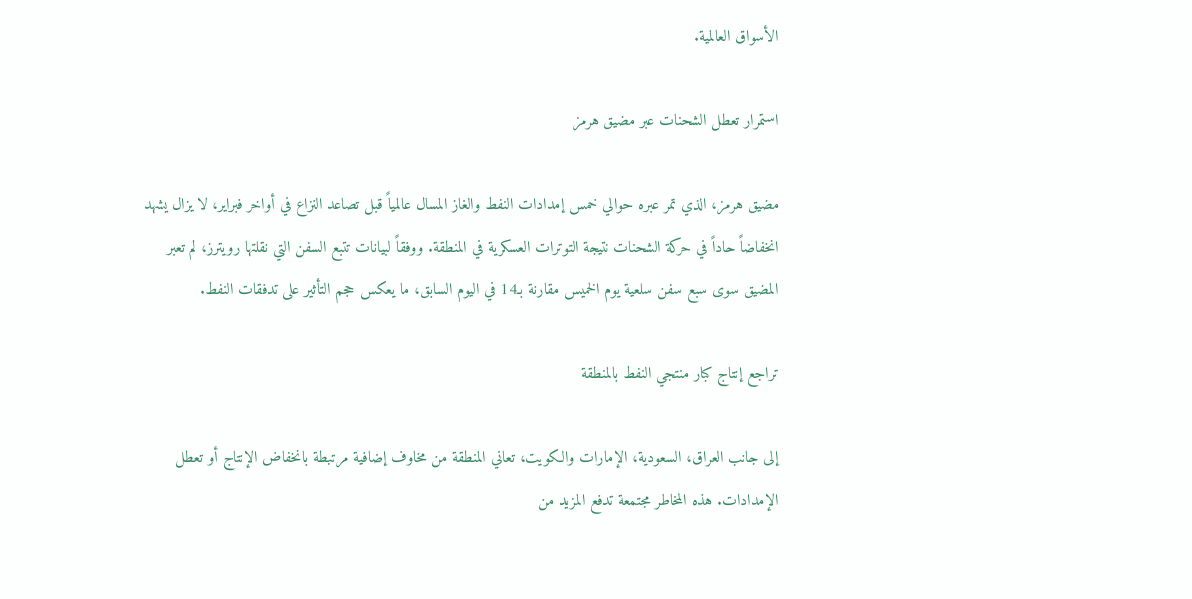الأسواق العالمية.

استمرار تعطل الشحنات عبر مضيق هرمز

مضيق هرمز، الذي تمر عبره حوالي خمس إمدادات النفط والغاز المسال عالمياً قبل تصاعد النزاع في أواخر فبراير، لا يزال يشهد انخفاضاً حاداً في حركة الشحنات نتيجة التوترات العسكرية في المنطقة. ووفقاً لبيانات تتبع السفن التي نقلتها رويترز، لم تعبر المضيق سوى سبع سفن سلعية يوم الخميس مقارنة بـ14 في اليوم السابق، ما يعكس حجم التأثير على تدفقات النفط.

تراجع إنتاج كبار منتجي النفط بالمنطقة

إلى جانب العراق، السعودية، الإمارات والكويت، تعاني المنطقة من مخاوف إضافية مرتبطة بانخفاض الإنتاج أو تعطل الإمدادات. هذه المخاطر مجتمعة تدفع المزيد من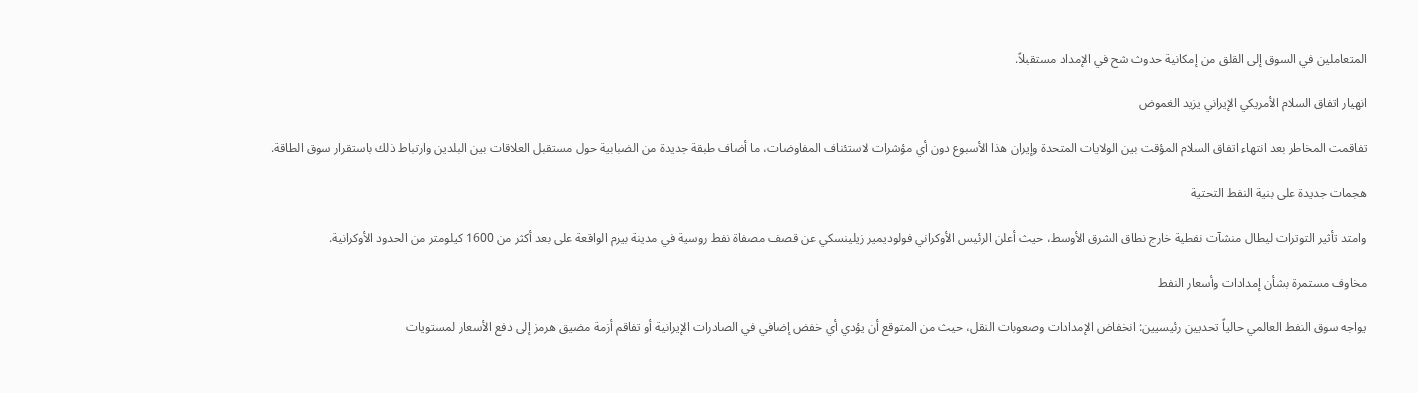المتعاملين في السوق إلى القلق من إمكانية حدوث شح في الإمداد مستقبلاً.

انهيار اتفاق السلام الأمريكي الإيراني يزيد الغموض

تفاقمت المخاطر بعد انتهاء اتفاق السلام المؤقت بين الولايات المتحدة وإيران هذا الأسبوع دون أي مؤشرات لاستئناف المفاوضات، ما أضاف طبقة جديدة من الضبابية حول مستقبل العلاقات بين البلدين وارتباط ذلك باستقرار سوق الطاقة.

هجمات جديدة على بنية النفط التحتية

وامتد تأثير التوترات ليطال منشآت نفطية خارج نطاق الشرق الأوسط، حيث أعلن الرئيس الأوكراني فولوديمير زيلينسكي عن قصف مصفاة نفط روسية في مدينة بيرم الواقعة على بعد أكثر من 1600 كيلومتر من الحدود الأوكرانية.

مخاوف مستمرة بشأن إمدادات وأسعار النفط

يواجه سوق النفط العالمي حالياً تحديين رئيسيين: انخفاض الإمدادات وصعوبات النقل، حيث من المتوقع أن يؤدي أي خفض إضافي في الصادرات الإيرانية أو تفاقم أزمة مضيق هرمز إلى دفع الأسعار لمستويات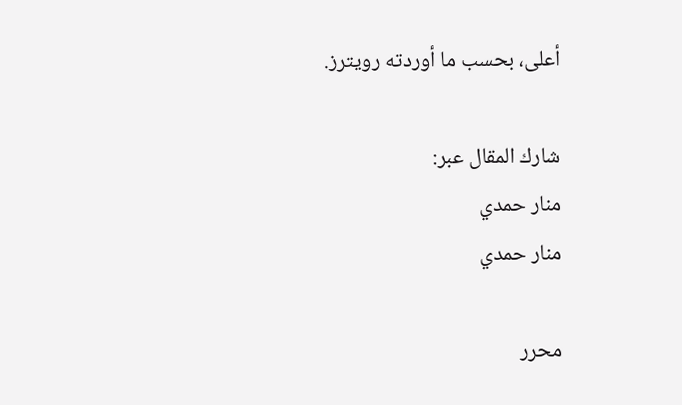أعلى، بحسب ما أوردته رويترز.

شارك المقال عبر:
منار حمدي
منار حمدي

محرر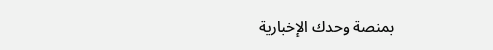بمنصة وحدك الإخبارية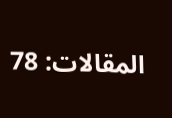المقالات: 78